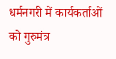धर्मनगरी में कार्यकर्ताओं को गुरुमंत्र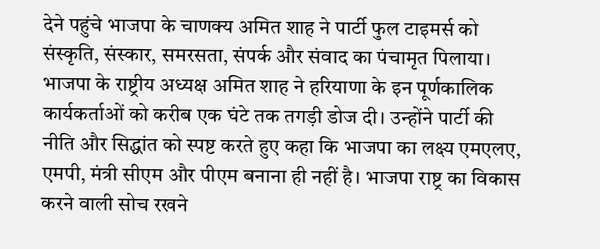देने पहुंचे भाजपा के चाणक्य अमित शाह ने पार्टी फुल टाइमर्स को संस्कृति, संस्कार, समरसता, संपर्क और संवाद का पंचामृत पिलाया। भाजपा के राष्ट्रीय अध्यक्ष अमित शाह ने हरियाणा के इन पूर्णकालिक कार्यकर्ताओं को करीब एक घंटे तक तगड़ी डोज दी। उन्होंने पार्टी की नीति और सिद्धांत को स्पष्ट करते हुए कहा कि भाजपा का लक्ष्य एमएलए, एमपी, मंत्री सीएम और पीएम बनाना ही नहीं है। भाजपा राष्ट्र का विकास करने वाली सोच रखने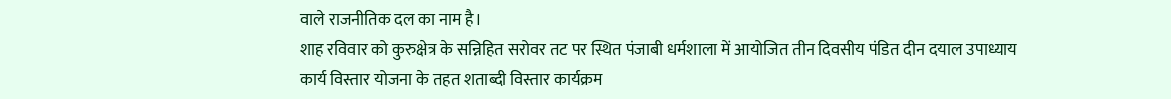वाले राजनीतिक दल का नाम है।
शाह रविवार को कुरुक्षेत्र के सन्निहित सरोवर तट पर स्थित पंजाबी धर्मशाला में आयोजित तीन दिवसीय पंडित दीन दयाल उपाध्याय कार्य विस्तार योजना के तहत शताब्दी विस्तार कार्यक्रम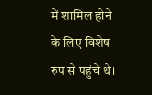में शामिल होने के लिए विशेष रुप से पहुंचे थे।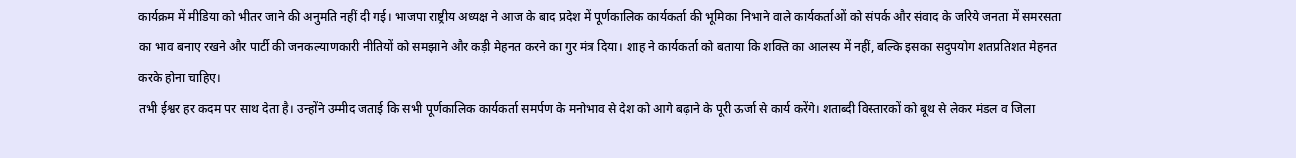कार्यक्रम में मीडिया को भीतर जाने की अनुमति नहीं दी गई। भाजपा राष्ट्रीय अध्यक्ष ने आज के बाद प्रदेश में पूर्णकालिक कार्यकर्ता की भूमिका निभाने वाले कार्यकर्ताओं को संपर्क और संवाद के जरिये जनता में समरसता का भाव बनाए रखने और पार्टी की जनकल्याणकारी नीतियों को समझाने और कड़ी मेहनत करने का गुर मंत्र दिया। शाह ने कार्यकर्ता को बताया कि शक्ति का आलस्य में नहीं, बल्कि इसका सदुपयोग शतप्रतिशत मेहनत करके होना चाहिए।
तभी ईश्वर हर कदम पर साथ देता है। उन्होंने उम्मीद जताई कि सभी पूर्णकालिक कार्यकर्ता समर्पण के मनोभाव से देश को आगे बढ़ाने के पूरी ऊर्जा से कार्य करेंगे। शताब्दी विस्तारकों को बूथ से लेकर मंडल व जिला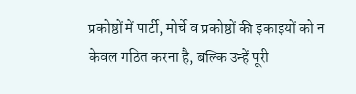प्रकोष्ठों में पार्टी, मोर्चे व प्रकोष्ठों की इकाइयों को न केवल गठित करना है, बल्कि उन्हें पूरी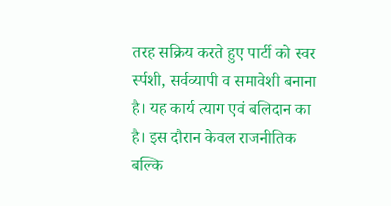तरह सक्रिय करते हुए पार्टी को स्वर र्स्पशी, सर्वव्यापी व समावेशी बनाना है। यह कार्य त्याग एवं बलिदान का है। इस दौरान केवल राजनीतिक बल्कि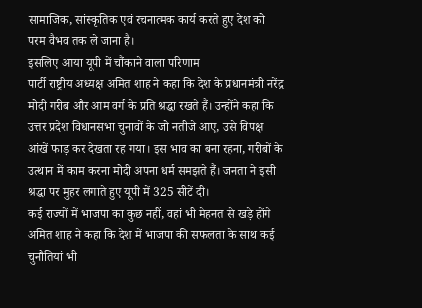सामाजिक, सांस्कृतिक एवं रचनात्मक कार्य करते हुए देश को परम वैभव तक ले जाना है।
इसलिए आया यूपी में चौंकाने वाला परिणाम
पार्टी राष्ट्रीय अध्यक्ष अमित शाह ने कहा कि देश के प्रधानमंत्री नरेंद्र मोदी गरीब और आम वर्ग के प्रति श्रद्धा रखते हैं। उन्होंने कहा कि उत्तर प्रदेश विधानसभा चुनावों के जो नतीजे आए, उसे विपक्ष आंखें फाड़ कर देखता रह गया। इस भाव का बना रहना, गरीबों के उत्थान में काम करना मोदी अपना धर्म समझते हैं। जनता ने इसी श्रद्धा पर मुहर लगाते हुए यूपी में 325 सीटें दी।
कई राज्यों में भाजपा का कुछ नहीं, वहां भी मेहनत से खड़े होंगे
अमित शाह ने कहा कि देश में भाजपा की सफलता के साथ कई चुनौतियां भी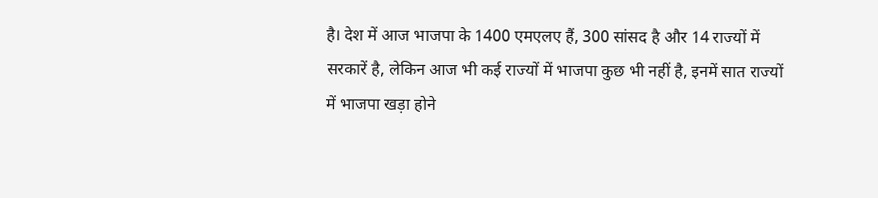है। देश में आज भाजपा के 1400 एमएलए हैं, 300 सांसद है और 14 राज्यों में सरकारें है, लेकिन आज भी कई राज्यों में भाजपा कुछ भी नहीं है, इनमें सात राज्यों में भाजपा खड़ा होने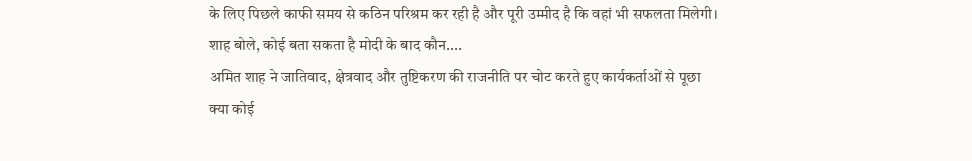के लिए पिछले काफी समय से कठिन परिश्रम कर रही है और पूरी उम्मीद है कि वहां भी सफलता मिलेगी।
शाह बोले, कोई बता सकता है मोदी के बाद कौन....
अमित शाह ने जातिवाद, क्षेत्रवाद और तुष्टिकरण की राजनीति पर चोट करते हुए कार्यकर्ताओं से पूछा क्या कोई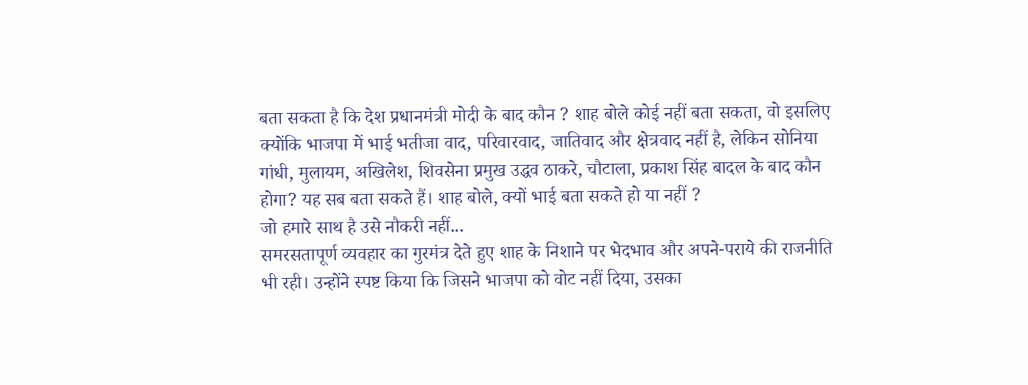बता सकता है कि देश प्रधानमंत्री मोदी के बाद कौन ? शाह बोले कोई नहीं बता सकता, वो इसलिए क्योंकि भाजपा में भाई भतीजा वाद, परिवारवाद, जातिवाद और क्षेत्रवाद नहीं है, लेकिन सोनिया गांधी, मुलायम, अखिलेश, शिवसेना प्रमुख उद्धव ठाकरे, चौटाला, प्रकाश सिंह बादल के बाद कौन होगा? यह सब बता सकते हैं। शाह बोले, क्यों भाई बता सकते हो या नहीं ?
जो हमारे साथ है उसे नौकरी नहीं...
समरसतापूर्ण व्यवहार का गुरमंत्र देते हुए शाह के निशाने पर भेदभाव और अपने-पराये की राजनीति भी रही। उन्होंने स्पष्ट किया कि जिसने भाजपा को वोट नहीं दिया, उसका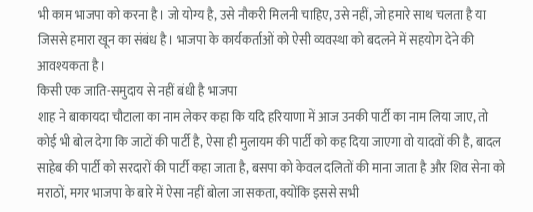भी काम भाजपा को करना है। जो योग्य है, उसे नौकरी मिलनी चाहिए, उसे नहीं, जो हमारे साथ चलता है या जिससे हमारा खून का संबंध है। भाजपा के कार्यकर्ताओं को ऐसी व्यवस्था को बदलने में सहयोग देने की आवश्यकता है।
किसी एक जाति-समुदाय से नहीं बंधी है भाजपा
शाह ने बाकायदा चौटाला का नाम लेकर कहा कि यदि हरियाणा में आज उनकी पार्टी का नाम लिया जाए, तो कोई भी बोल देगा कि जाटों की पार्टी है, ऐसा ही मुलायम की पार्टी को कह दिया जाएगा वो यादवों की है, बादल साहेब की पार्टी को सरदारों की पार्टी कहा जाता है, बसपा को केवल दलितों की माना जाता है और शिव सेना को मराठों, मगर भाजपा के बारे में ऐसा नहीं बोला जा सकता, क्योंकि इससे सभी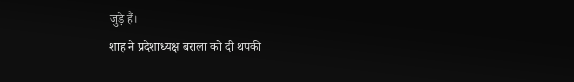जुड़े हैं।
शाह ने प्रदेशाध्यक्ष बराला को दी थपकी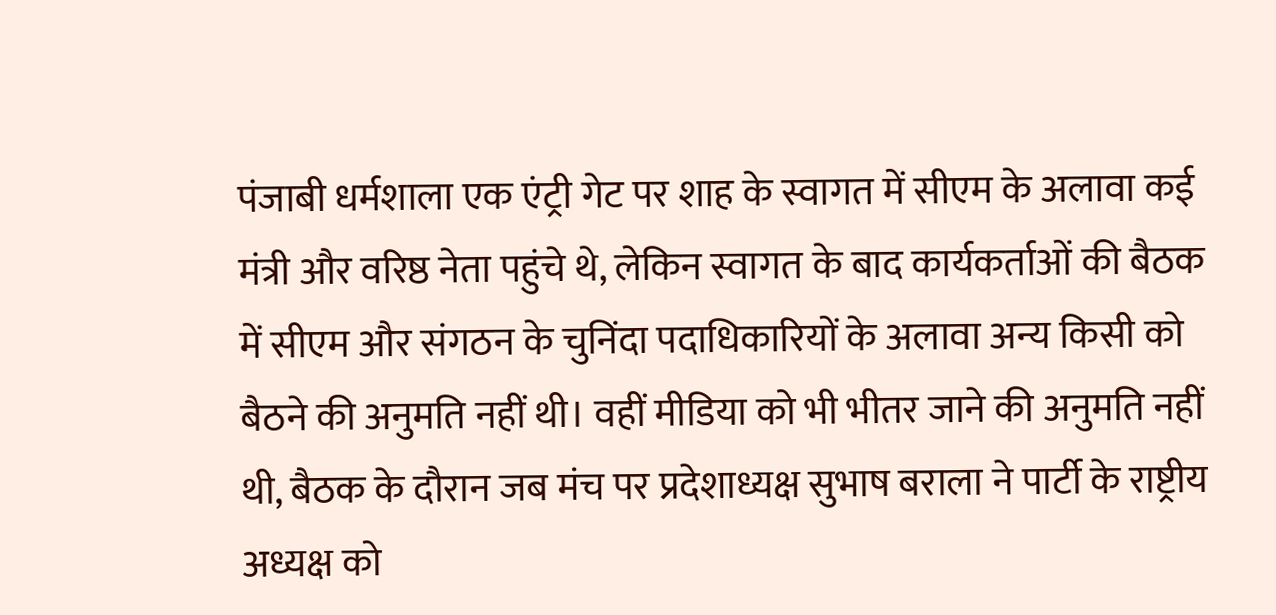पंजाबी धर्मशाला एक एंट्री गेट पर शाह के स्वागत में सीएम के अलावा कई मंत्री और वरिष्ठ नेता पहुंचे थे, लेकिन स्वागत के बाद कार्यकर्ताओं की बैठक में सीएम और संगठन के चुनिंदा पदाधिकारियों के अलावा अन्य किसी को बैठने की अनुमति नहीं थी। वहीं मीडिया को भी भीतर जाने की अनुमति नहीं थी, बैठक के दौरान जब मंच पर प्रदेशाध्यक्ष सुभाष बराला ने पार्टी के राष्ट्रीय अध्यक्ष को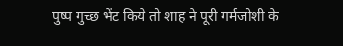पुष्प गुच्छ भेंट किये तो शाह ने पूरी गर्मजोशी के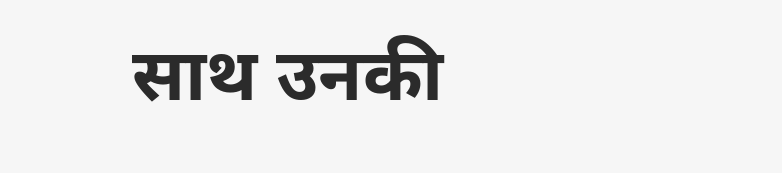साथ उनकी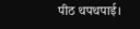पीठ थपथपाई।